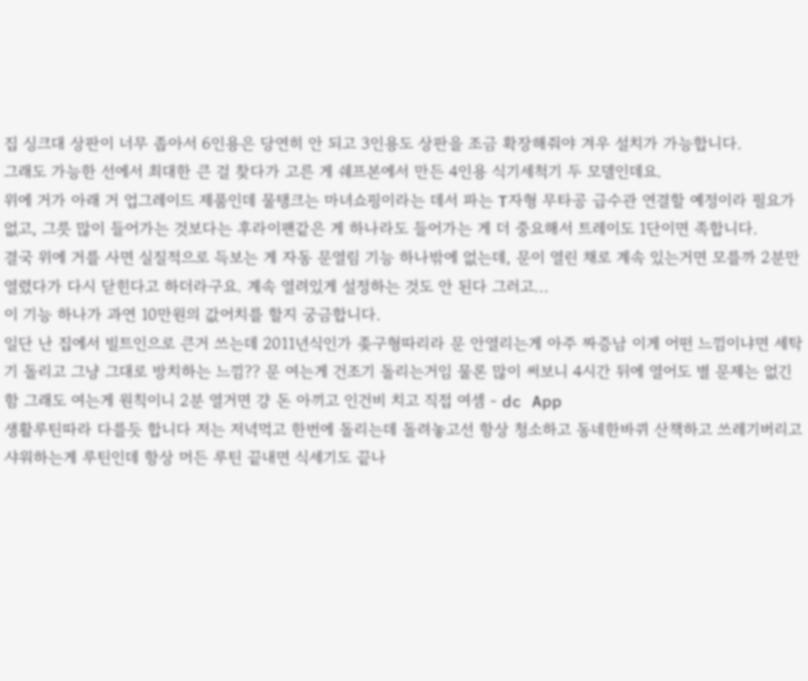집 싱크대 상판이 너무 좁아서 6인용은 당연히 안 되고 3인용도 상판을 조금 확장해줘야 겨우 설치가 가능합니다.
그래도 가능한 선에서 최대한 큰 걸 찾다가 고른 게 쉐프본에서 만든 4인용 식기세척기 두 모델인데요.
위에 거가 아래 거 업그레이드 제품인데 물탱크는 마녀쇼핑이라는 데서 파는 T자형 무타공 급수관 연결할 예정이라 필요가 없고, 그릇 많이 들어가는 것보다는 후라이팬같은 게 하나라도 들어가는 게 더 중요해서 트레이도 1단이면 족합니다.
결국 위에 거를 사면 실질적으로 득보는 게 자동 문열림 기능 하나밖에 없는데, 문이 열린 채로 계속 있는거면 모를까 2분만 열렸다가 다시 닫힌다고 하더라구요. 계속 열려있게 설정하는 것도 안 된다 그러고...
이 기능 하나가 과연 10만원의 값어치를 할지 궁금합니다.
일단 난 집에서 빌트인으로 큰거 쓰는데 2011년식인가 좆구형따리라 문 안열리는게 아주 짜증남 이게 어떤 느낌이냐면 세탁기 돌리고 그냥 그대로 방치하는 느낌?? 문 여는게 건조기 돌리는거임 물론 많이 써보니 4시간 뒤에 열어도 별 문제는 없긴 함 그래도 여는게 원칙이니 2분 열거면 걍 돈 아끼고 인건비 치고 직접 여셈 - dc App
생활루틴따라 다를듯 합니다 저는 저녁먹고 한번에 돌리는데 돌려놓고선 항상 청소하고 동네한바퀴 산책하고 쓰레기버리고 샤워하는게 루틴인데 항상 머든 루틴 끝내면 식세기도 끝나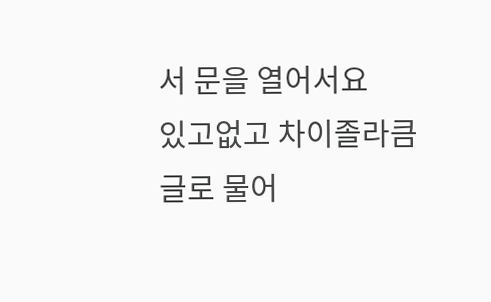서 문을 열어서요
있고없고 차이졸라큼 글로 물어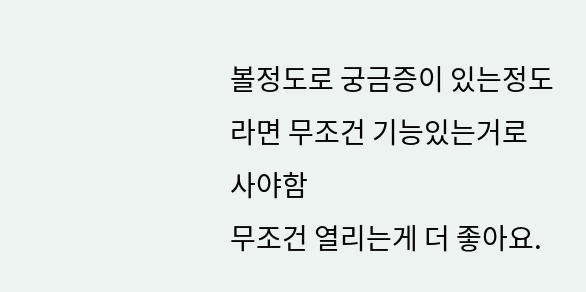볼정도로 궁금증이 있는정도라면 무조건 기능있는거로 사야함
무조건 열리는게 더 좋아요.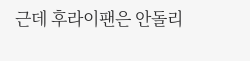근데 후라이팬은 안돌리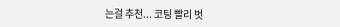는걸 추천... 코팅 빨리 벗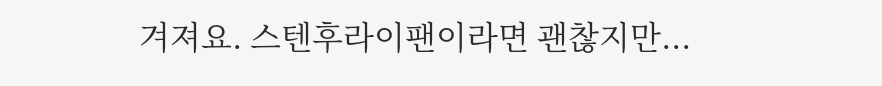겨져요. 스텐후라이팬이라면 괜찮지만...